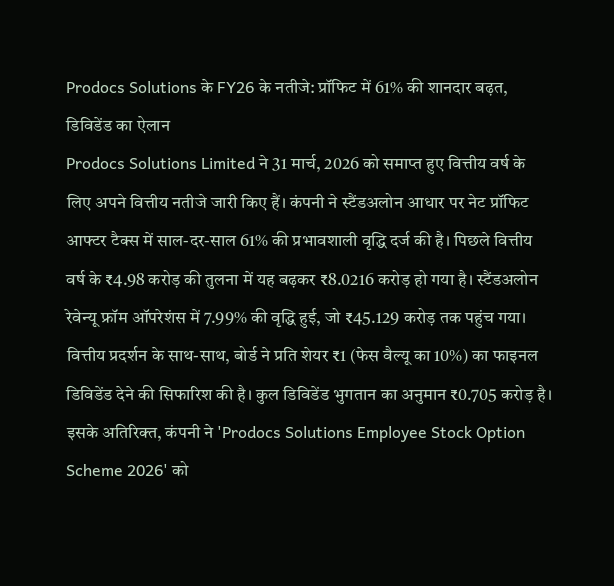Prodocs Solutions के FY26 के नतीजे: प्रॉफिट में 61% की शानदार बढ़त, डिविडेंड का ऐलान
Prodocs Solutions Limited ने 31 मार्च, 2026 को समाप्त हुए वित्तीय वर्ष के लिए अपने वित्तीय नतीजे जारी किए हैं। कंपनी ने स्टैंडअलोन आधार पर नेट प्रॉफिट आफ्टर टैक्स में साल-दर-साल 61% की प्रभावशाली वृद्धि दर्ज की है। पिछले वित्तीय वर्ष के ₹4.98 करोड़ की तुलना में यह बढ़कर ₹8.0216 करोड़ हो गया है। स्टैंडअलोन रेवेन्यू फ्रॉम ऑपरेशंस में 7.99% की वृद्धि हुई, जो ₹45.129 करोड़ तक पहुंच गया।
वित्तीय प्रदर्शन के साथ-साथ, बोर्ड ने प्रति शेयर ₹1 (फेस वैल्यू का 10%) का फाइनल डिविडेंड देने की सिफारिश की है। कुल डिविडेंड भुगतान का अनुमान ₹0.705 करोड़ है। इसके अतिरिक्त, कंपनी ने 'Prodocs Solutions Employee Stock Option Scheme 2026' को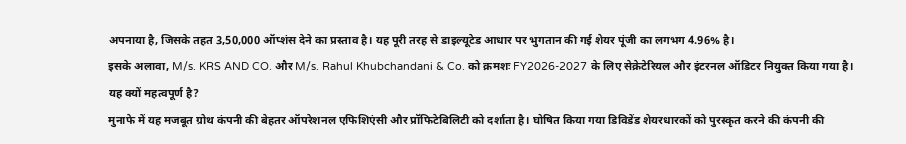अपनाया है, जिसके तहत 3,50,000 ऑप्शंस देने का प्रस्ताव है। यह पूरी तरह से डाइल्यूटेड आधार पर भुगतान की गई शेयर पूंजी का लगभग 4.96% है।
इसके अलावा, M/s. KRS AND CO. और M/s. Rahul Khubchandani & Co. को क्रमशः FY2026-2027 के लिए सेक्रेटेरियल और इंटरनल ऑडिटर नियुक्त किया गया है।
यह क्यों महत्वपूर्ण है?
मुनाफे में यह मजबूत ग्रोथ कंपनी की बेहतर ऑपरेशनल एफिशिएंसी और प्रॉफिटेबिलिटी को दर्शाता है। घोषित किया गया डिविडेंड शेयरधारकों को पुरस्कृत करने की कंपनी की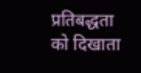प्रतिबद्धता को दिखाता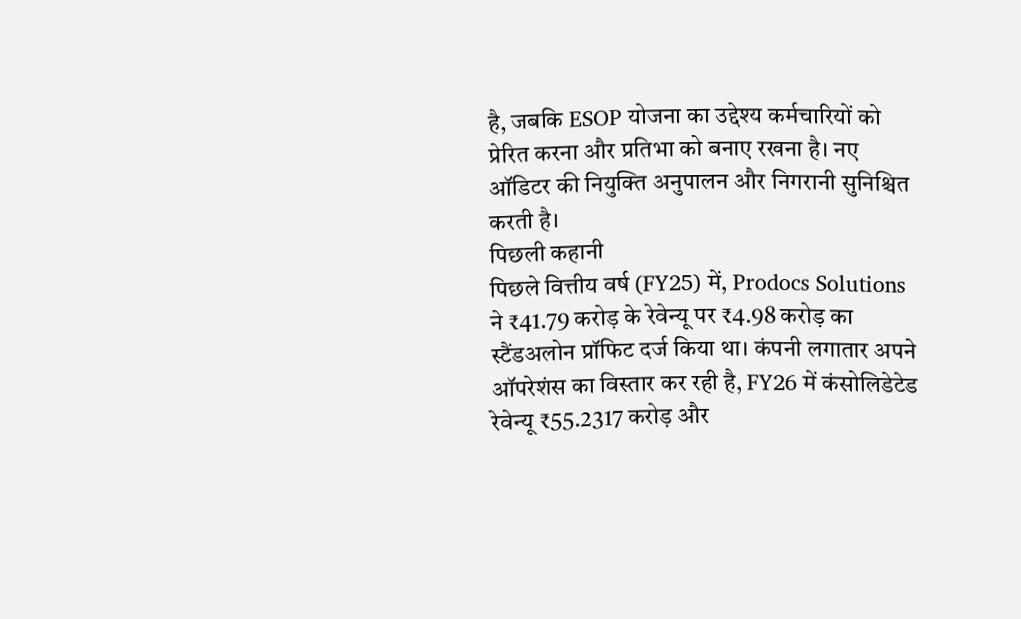है, जबकि ESOP योजना का उद्देश्य कर्मचारियों को प्रेरित करना और प्रतिभा को बनाए रखना है। नए ऑडिटर की नियुक्ति अनुपालन और निगरानी सुनिश्चित करती है।
पिछली कहानी
पिछले वित्तीय वर्ष (FY25) में, Prodocs Solutions ने ₹41.79 करोड़ के रेवेन्यू पर ₹4.98 करोड़ का स्टैंडअलोन प्रॉफिट दर्ज किया था। कंपनी लगातार अपने ऑपरेशंस का विस्तार कर रही है, FY26 में कंसोलिडेटेड रेवेन्यू ₹55.2317 करोड़ और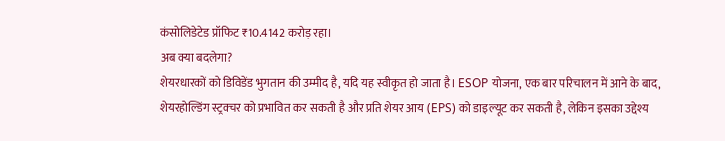कंसोलिडेटेड प्रॉफिट ₹10.4142 करोड़ रहा।
अब क्या बदलेगा?
शेयरधारकों को डिविडेंड भुगतान की उम्मीद है, यदि यह स्वीकृत हो जाता है। ESOP योजना, एक बार परिचालन में आने के बाद, शेयरहोल्डिंग स्ट्रक्चर को प्रभावित कर सकती है और प्रति शेयर आय (EPS) को डाइल्यूट कर सकती है, लेकिन इसका उद्देश्य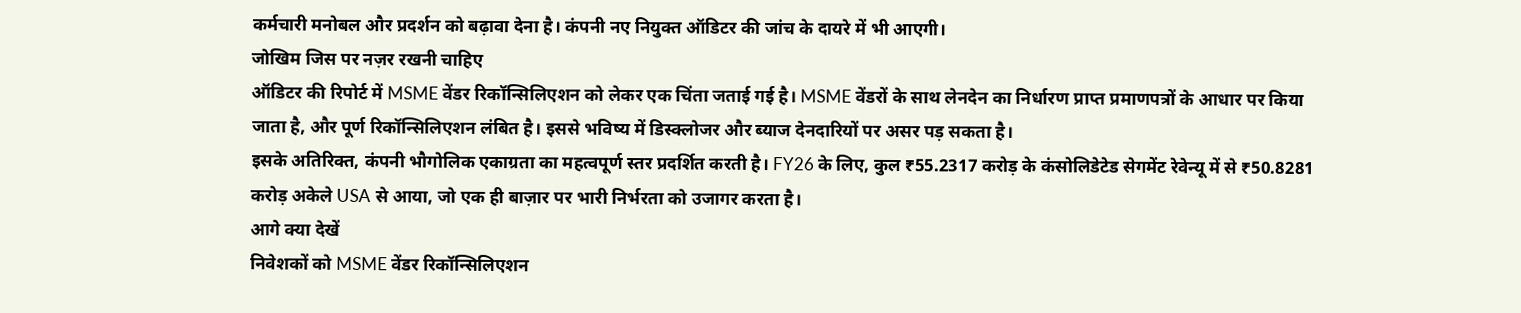कर्मचारी मनोबल और प्रदर्शन को बढ़ावा देना है। कंपनी नए नियुक्त ऑडिटर की जांच के दायरे में भी आएगी।
जोखिम जिस पर नज़र रखनी चाहिए
ऑडिटर की रिपोर्ट में MSME वेंडर रिकॉन्सिलिएशन को लेकर एक चिंता जताई गई है। MSME वेंडरों के साथ लेनदेन का निर्धारण प्राप्त प्रमाणपत्रों के आधार पर किया जाता है, और पूर्ण रिकॉन्सिलिएशन लंबित है। इससे भविष्य में डिस्क्लोजर और ब्याज देनदारियों पर असर पड़ सकता है।
इसके अतिरिक्त, कंपनी भौगोलिक एकाग्रता का महत्वपूर्ण स्तर प्रदर्शित करती है। FY26 के लिए, कुल ₹55.2317 करोड़ के कंसोलिडेटेड सेगमेंट रेवेन्यू में से ₹50.8281 करोड़ अकेले USA से आया, जो एक ही बाज़ार पर भारी निर्भरता को उजागर करता है।
आगे क्या देखें
निवेशकों को MSME वेंडर रिकॉन्सिलिएशन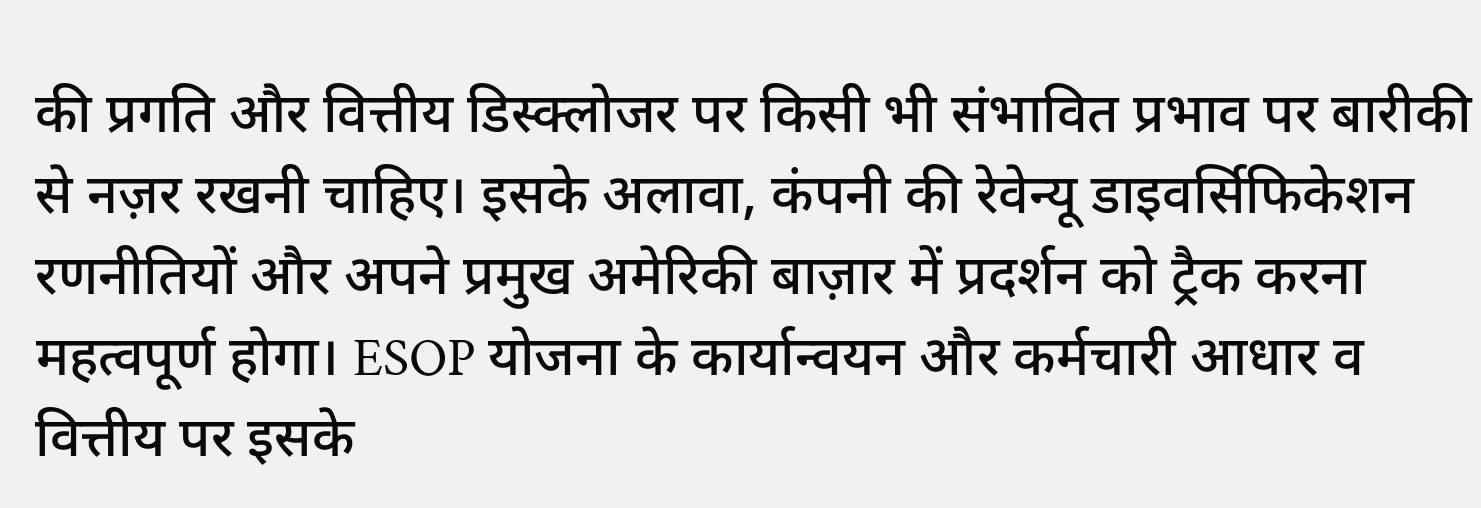की प्रगति और वित्तीय डिस्क्लोजर पर किसी भी संभावित प्रभाव पर बारीकी से नज़र रखनी चाहिए। इसके अलावा, कंपनी की रेवेन्यू डाइवर्सिफिकेशन रणनीतियों और अपने प्रमुख अमेरिकी बाज़ार में प्रदर्शन को ट्रैक करना महत्वपूर्ण होगा। ESOP योजना के कार्यान्वयन और कर्मचारी आधार व वित्तीय पर इसके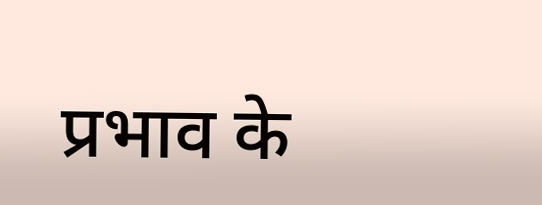प्रभाव के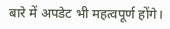बारे में अपडेट भी महत्वपूर्ण होंगे।